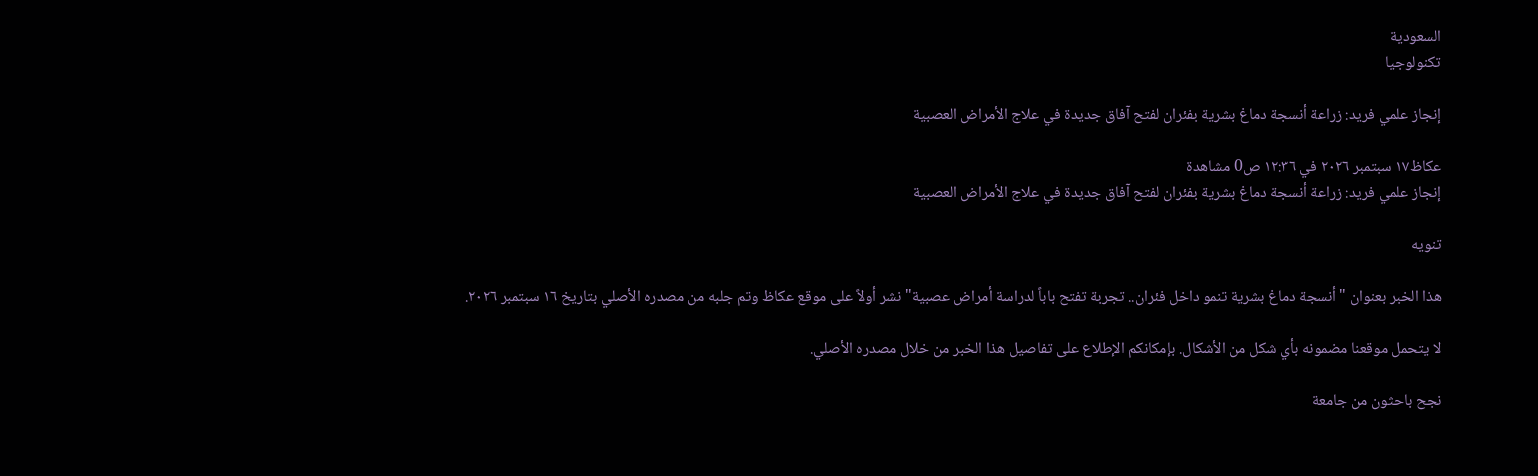السعودية
تكنولوجيا

إنجاز علمي فريد: زراعة أنسجة دماغ بشرية بفئران لفتح آفاق جديدة في علاج الأمراض العصبية

عكاظ١٧ سبتمبر ٢٠٢٦ في ١٢:٣٦ ص0 مشاهدة
إنجاز علمي فريد: زراعة أنسجة دماغ بشرية بفئران لفتح آفاق جديدة في علاج الأمراض العصبية

تنويه

هذا الخبر بعنوان "أنسجة دماغ بشرية تنمو داخل فئران.. تجربة تفتح باباً لدراسة أمراض عصبية" نشر أولاً على موقع عكاظ وتم جلبه من مصدره الأصلي بتاريخ ١٦ سبتمبر ٢٠٢٦.

لا يتحمل موقعنا مضمونه بأي شكل من الأشكال. بإمكانكم الإطلاع على تفاصيل هذا الخبر من خلال مصدره الأصلي.

نجح باحثون من جامعة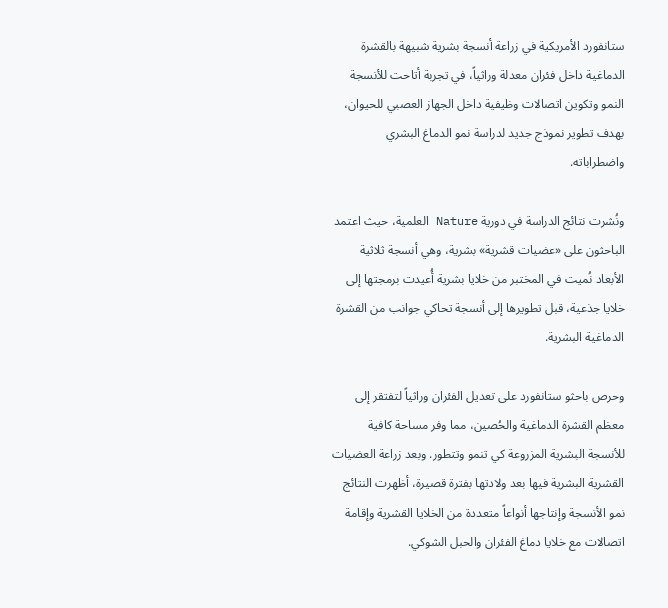ستانفورد الأمريكية في زراعة أنسجة بشرية شبيهة بالقشرة الدماغية داخل فئران معدلة وراثياً، في تجربة أتاحت للأنسجة النمو وتكوين اتصالات وظيفية داخل الجهاز العصبي للحيوان، بهدف تطوير نموذج جديد لدراسة نمو الدماغ البشري واضطراباته.

ونُشرت نتائج الدراسة في دورية Nature العلمية، حيث اعتمد الباحثون على «عضيات قشرية» بشرية، وهي أنسجة ثلاثية الأبعاد نُميت في المختبر من خلايا بشرية أُعيدت برمجتها إلى خلايا جذعية، قبل تطويرها إلى أنسجة تحاكي جوانب من القشرة الدماغية البشرية.

وحرص باحثو ستانفورد على تعديل الفئران وراثياً لتفتقر إلى معظم القشرة الدماغية والحُصين، مما وفر مساحة كافية للأنسجة البشرية المزروعة كي تنمو وتتطور. وبعد زراعة العضيات القشرية البشرية فيها بعد ولادتها بفترة قصيرة، أظهرت النتائج نمو الأنسجة وإنتاجها أنواعاً متعددة من الخلايا القشرية وإقامة اتصالات مع خلايا دماغ الفئران والحبل الشوكي.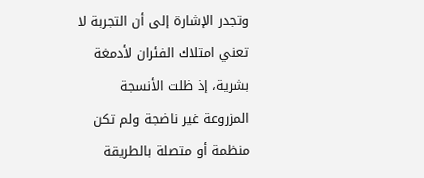وتجدر الإشارة إلى أن التجربة لا تعني امتلاك الفئران لأدمغة بشرية، إذ ظلت الأنسجة المزروعة غير ناضجة ولم تكن منظمة أو متصلة بالطريقة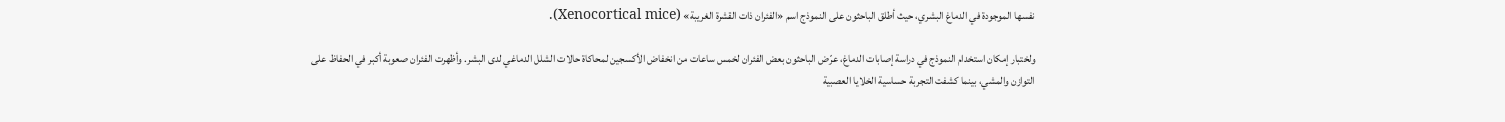نفسها الموجودة في الدماغ البشري، حيث أطلق الباحثون على النموذج اسم «الفئران ذات القشرة الغريبة» (Xenocortical mice).

ولختبار إمكان استخدام النموذج في دراسة إصابات الدماغ، عرّض الباحثون بعض الفئران لخمس ساعات من انخفاض الأكسجين لمحاكاة حالات الشلل الدماغي لدى البشر. وأظهرت الفئران صعوبة أكبر في الحفاظ على التوازن والمشي، بينما كشفت التجربة حساسية الخلايا العصبية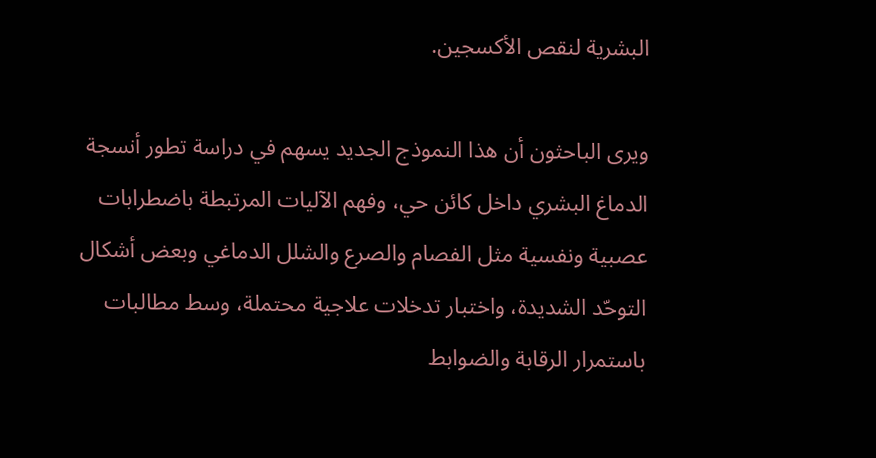البشرية لنقص الأكسجين.

ويرى الباحثون أن هذا النموذج الجديد يسهم في دراسة تطور أنسجة الدماغ البشري داخل كائن حي، وفهم الآليات المرتبطة باضطرابات عصبية ونفسية مثل الفصام والصرع والشلل الدماغي وبعض أشكال التوحّد الشديدة، واختبار تدخلات علاجية محتملة، وسط مطالبات باستمرار الرقابة والضوابط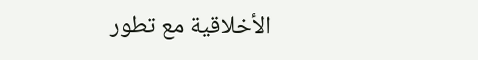الأخلاقية مع تطور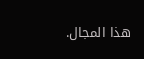هذا المجال.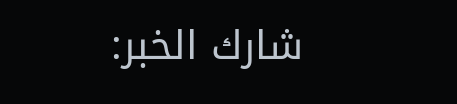شارك الخبر: